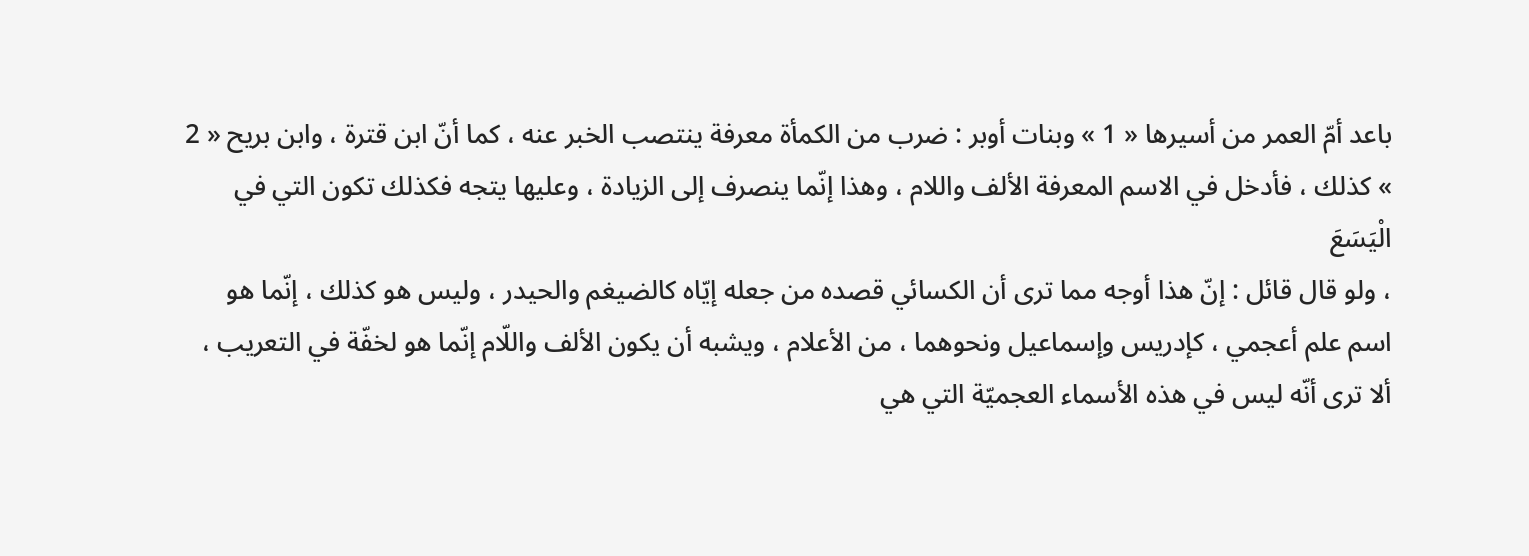باعد أمّ العمر من أسيرها « 1 » وبنات أوبر : ضرب من الكمأة معرفة ينتصب الخبر عنه ، كما أنّ ابن قترة ، وابن بريح « 2 » كذلك ، فأدخل في الاسم المعرفة الألف واللام ، وهذا إنّما ينصرف إلى الزيادة ، وعليها يتجه فكذلك تكون التي في
الْيَسَعَ
، ولو قال قائل : إنّ هذا أوجه مما ترى أن الكسائي قصده من جعله إيّاه كالضيغم والحيدر ، وليس هو كذلك ، إنّما هو اسم علم أعجمي ، كإدريس وإسماعيل ونحوهما ، من الأعلام ، ويشبه أن يكون الألف واللّام إنّما هو لخفّة في التعريب ، ألا ترى أنّه ليس في هذه الأسماء العجميّة التي هي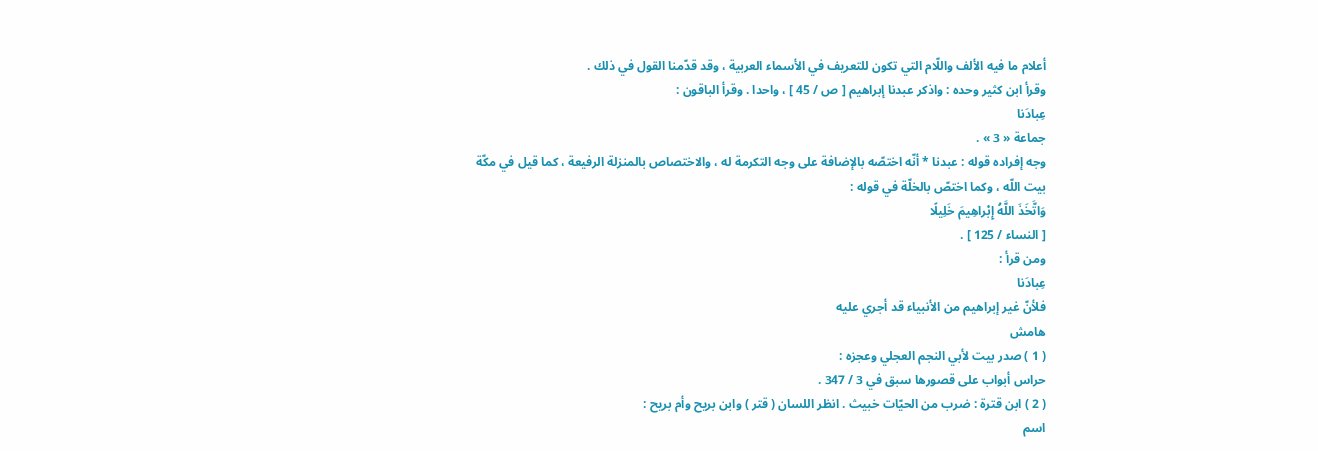أعلام ما فيه الألف واللّام التي تكون للتعريف في الأسماء العربية ، وقد قدّمنا القول في ذلك .
وقرأ ابن كثير وحده : واذكر عبدنا إبراهيم [ ص / 45 ] ، واحدا . وقرأ الباقون :
عِبادَنا
جماعة « 3 » .
وجه إفراده قوله : عبدنا * أنّه اختصّه بالإضافة على وجه التكرمة له ، والاختصاص بالمنزلة الرفيعة ، كما قيل في مكّة بيت اللّه ، وكما اختصّ بالخلّة في قوله :
وَاتَّخَذَ اللَّهُ إِبْراهِيمَ خَلِيلًا
[ النساء / 125 ] .
ومن قرأ :
عِبادَنا
فلأنّ غير إبراهيم من الأنبياء قد أجري عليه
هامش
( 1 ) صدر بيت لأبي النجم العجلي وعجزه :
حراس أبواب على قصورها سبق في 3 / 347 .
( 2 ) ابن قترة : ضرب من الحيّات خبيث . انظر اللسان ( قتر ) وابن بريح وأم بريح :
اسم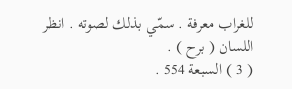للغراب معرفة . سمّي بذلك لصوته . انظر اللسان ( برح ) .
( 3 ) السبعة 554 .